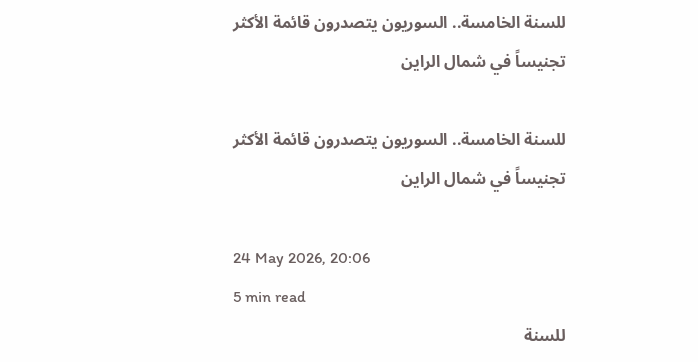للسنة الخامسة.. السوريون يتصدرون قائمة الأكثر تجنيساً في شمال الراين

للسنة الخامسة.. السوريون يتصدرون قائمة الأكثر تجنيساً في شمال الراين

24 May 2026, 20:06
5 min read
للسنة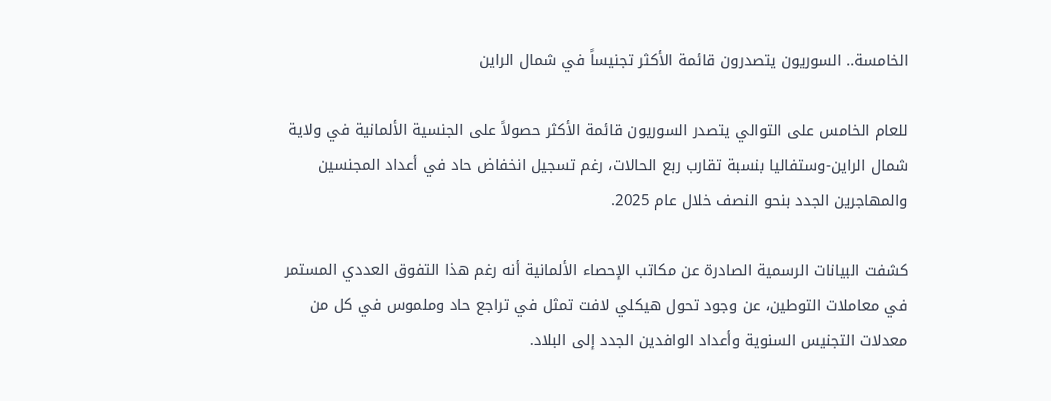الخامسة.. السوريون يتصدرون قائمة الأكثر تجنيساً في شمال الراين

للعام الخامس على التوالي يتصدر السوريون قائمة الأكثر حصولاً على الجنسية الألمانية في ولاية شمال الراين-وستفاليا بنسبة تقارب ربع الحالات، رغم تسجيل انخفاض حاد في أعداد المجنسين والمهاجرين الجدد بنحو النصف خلال عام 2025.

كشفت البيانات الرسمية الصادرة عن مكاتب الإحصاء الألمانية أنه رغم هذا التفوق العددي المستمر في معاملات التوطين، عن وجود تحول هيكلي لافت تمثل في تراجع حاد وملموس في كل من معدلات التجنيس السنوية وأعداد الوافدين الجدد إلى البلاد.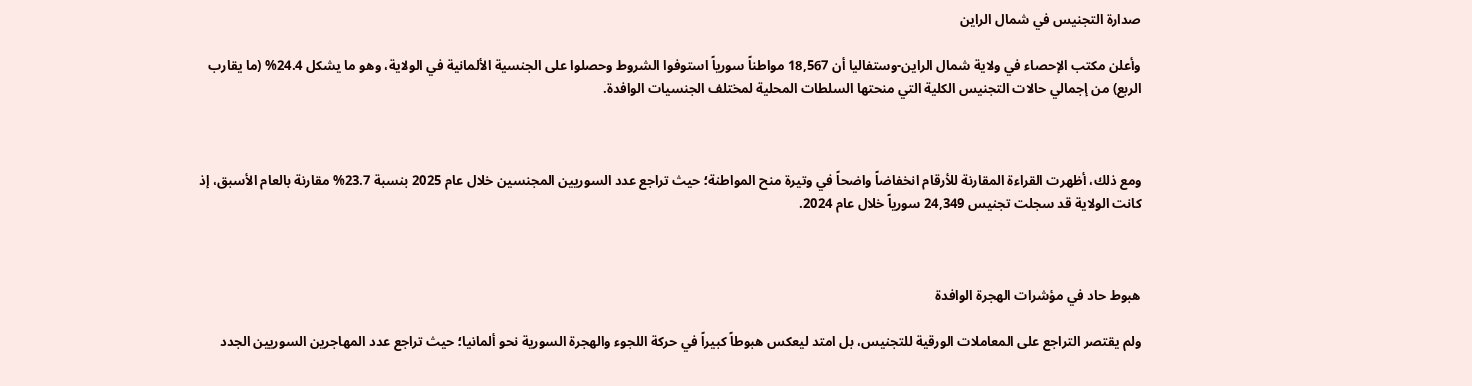صدارة التجنيس في شمال الراين

وأعلن مكتب الإحصاء في ولاية شمال الراين-وستفاليا أن 18,567 مواطناً سورياً استوفوا الشروط وحصلوا على الجنسية الألمانية في الولاية، وهو ما يشكل 24.4% (ما يقارب الربع) من إجمالي حالات التجنيس الكلية التي منحتها السلطات المحلية لمختلف الجنسيات الوافدة.



ومع ذلك، أظهرت القراءة المقارنة للأرقام انخفاضاً واضحاً في وتيرة منح المواطنة؛ حيث تراجع عدد السوريين المجنسين خلال عام 2025 بنسبة 23.7% مقارنة بالعام الأسبق، إذ كانت الولاية قد سجلت تجنيس 24,349 سورياً خلال عام 2024.



هبوط حاد في مؤشرات الهجرة الوافدة

ولم يقتصر التراجع على المعاملات الورقية للتجنيس، بل امتد ليعكس هبوطاً كبيراً في حركة اللجوء والهجرة السورية نحو ألمانيا؛ حيث تراجع عدد المهاجرين السوريين الجدد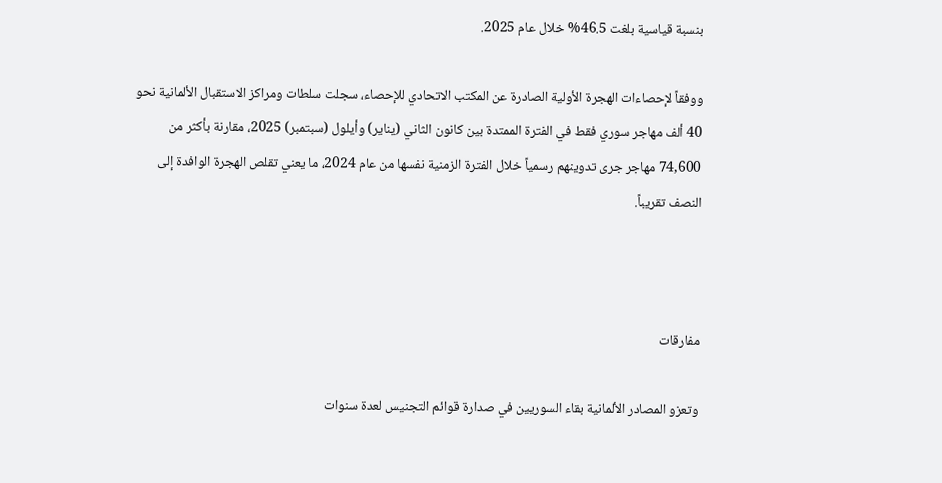بنسبة قياسية بلغت 46.5% خلال عام 2025.

ووفقاً لإحصاءات الهجرة الأولية الصادرة عن المكتب الاتحادي للإحصاء، سجلت سلطات ومراكز الاستقبال الألمانية نحو 40 ألف مهاجر سوري فقط في الفترة الممتدة بين كانون الثاني (يناير) وأيلول (سبتمبر) 2025، مقارنة بأكثر من 74,600 مهاجر جرى تدوينهم رسمياً خلال الفترة الزمنية نفسها من عام 2024، ما يعني تقلص الهجرة الوافدة إلى النصف تقريباً.



مفارقات

وتعزو المصادر الألمانية بقاء السوريين في صدارة قوائم التجنيس لعدة سنوات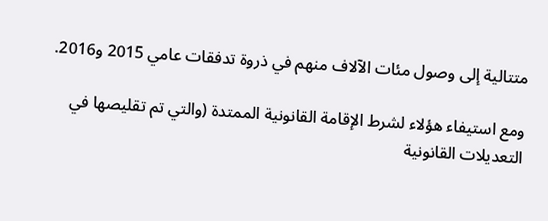متتالية إلى وصول مئات الآلاف منهم في ذروة تدفقات عامي 2015 و2016.

ومع استيفاء هؤلاء لشرط الإقامة القانونية الممتدة (والتي تم تقليصها في التعديلات القانونية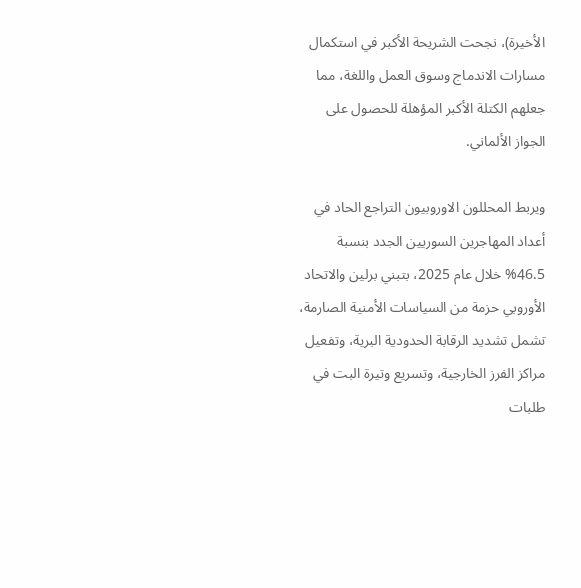الأخيرة)، نجحت الشريحة الأكبر في استكمال مسارات الاندماج وسوق العمل واللغة، مما جعلهم الكتلة الأكبر المؤهلة للحصول على الجواز الألماني.

ويربط المحللون الاوروبيون التراجع الحاد في أعداد المهاجرين السوريين الجدد بنسبة 46.5% خلال عام 2025، بتبني برلين والاتحاد الأوروبي حزمة من السياسات الأمنية الصارمة، تشمل تشديد الرقابة الحدودية البرية، وتفعيل مراكز الفرز الخارجية، وتسريع وتيرة البت في طلبات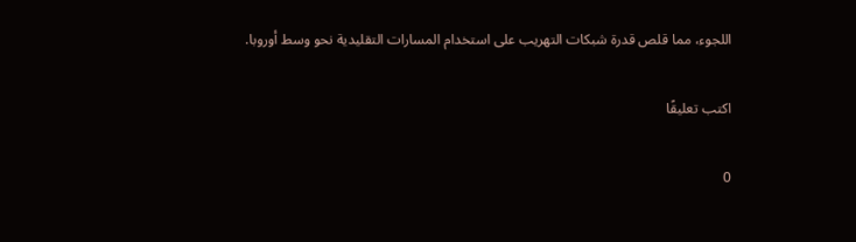اللجوء، مما قلص قدرة شبكات التهريب على استخدام المسارات التقليدية نحو وسط أوروبا.

اكتب تعليقًا

0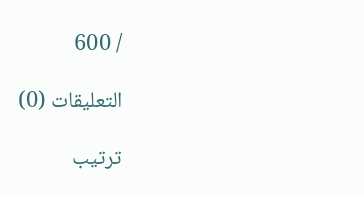/ 600

التعليقات (0)

ترتيب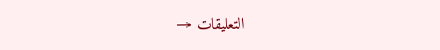التعليقات →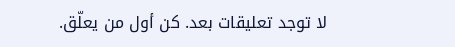لا توجد تعليقات بعد. كن أول من يعلّق.